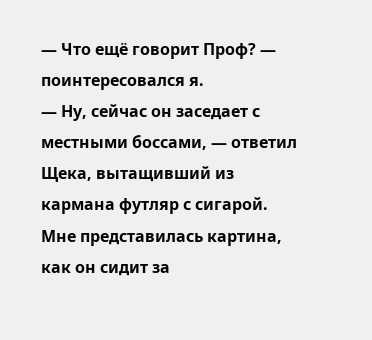— Что ещё говорит Проф? — поинтересовался я.
— Ну, сейчас он заседает с местными боссами, — ответил Щека, вытащивший из кармана футляр с сигарой.
Мне представилась картина, как он сидит за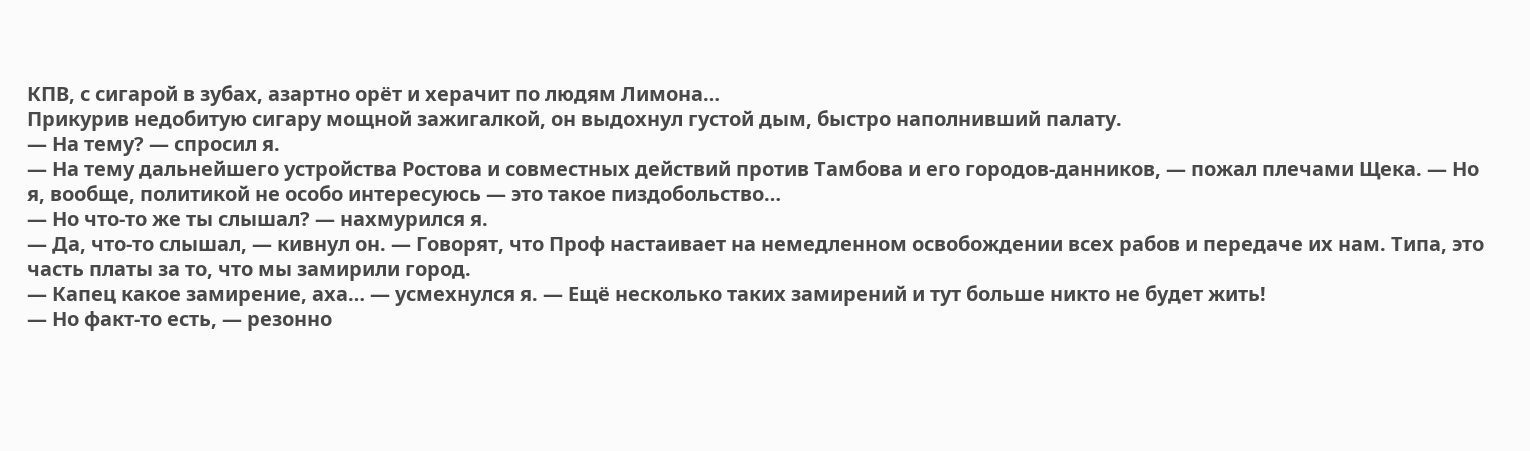КПВ, с сигарой в зубах, азартно орёт и херачит по людям Лимона…
Прикурив недобитую сигару мощной зажигалкой, он выдохнул густой дым, быстро наполнивший палату.
— На тему? — спросил я.
— На тему дальнейшего устройства Ростова и совместных действий против Тамбова и его городов-данников, — пожал плечами Щека. — Но я, вообще, политикой не особо интересуюсь — это такое пиздобольство…
— Но что-то же ты слышал? — нахмурился я.
— Да, что-то слышал, — кивнул он. — Говорят, что Проф настаивает на немедленном освобождении всех рабов и передаче их нам. Типа, это часть платы за то, что мы замирили город.
— Капец какое замирение, аха… — усмехнулся я. — Ещё несколько таких замирений и тут больше никто не будет жить!
— Но факт-то есть, — резонно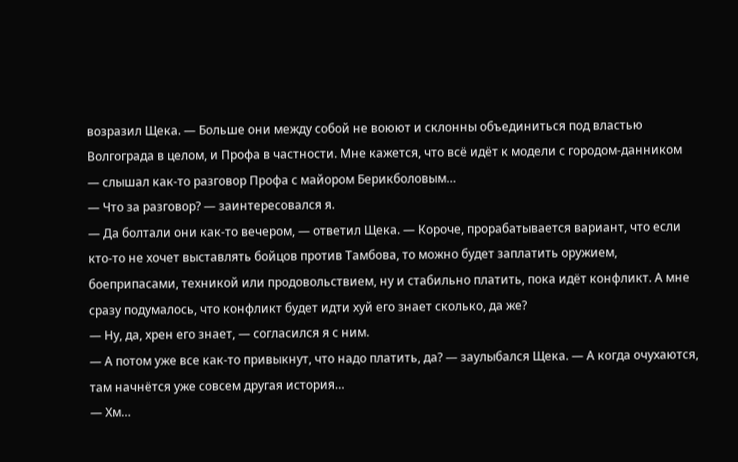возразил Щека. — Больше они между собой не воюют и склонны объединиться под властью Волгограда в целом, и Профа в частности. Мне кажется, что всё идёт к модели с городом-данником — слышал как-то разговор Профа с майором Берикболовым…
— Что за разговор? — заинтересовался я.
— Да болтали они как-то вечером, — ответил Щека. — Короче, прорабатывается вариант, что если кто-то не хочет выставлять бойцов против Тамбова, то можно будет заплатить оружием, боеприпасами, техникой или продовольствием, ну и стабильно платить, пока идёт конфликт. А мне сразу подумалось, что конфликт будет идти хуй его знает сколько, да же?
— Ну, да, хрен его знает, — согласился я с ним.
— А потом уже все как-то привыкнут, что надо платить, да? — заулыбался Щека. — А когда очухаются, там начнётся уже совсем другая история…
— Хм…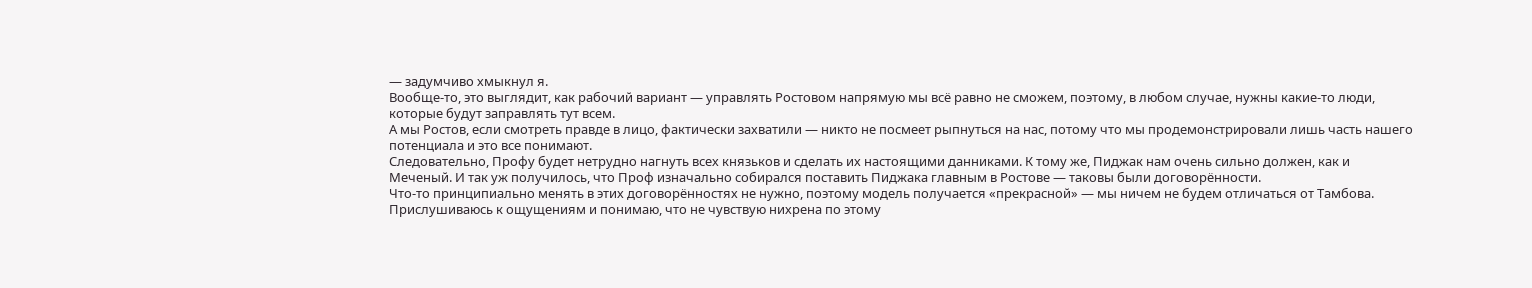— задумчиво хмыкнул я.
Вообще-то, это выглядит, как рабочий вариант — управлять Ростовом напрямую мы всё равно не сможем, поэтому, в любом случае, нужны какие-то люди, которые будут заправлять тут всем.
А мы Ростов, если смотреть правде в лицо, фактически захватили — никто не посмеет рыпнуться на нас, потому что мы продемонстрировали лишь часть нашего потенциала и это все понимают.
Следовательно, Профу будет нетрудно нагнуть всех князьков и сделать их настоящими данниками. К тому же, Пиджак нам очень сильно должен, как и Меченый. И так уж получилось, что Проф изначально собирался поставить Пиджака главным в Ростове — таковы были договорённости.
Что-то принципиально менять в этих договорённостях не нужно, поэтому модель получается «прекрасной» — мы ничем не будем отличаться от Тамбова.
Прислушиваюсь к ощущениям и понимаю, что не чувствую нихрена по этому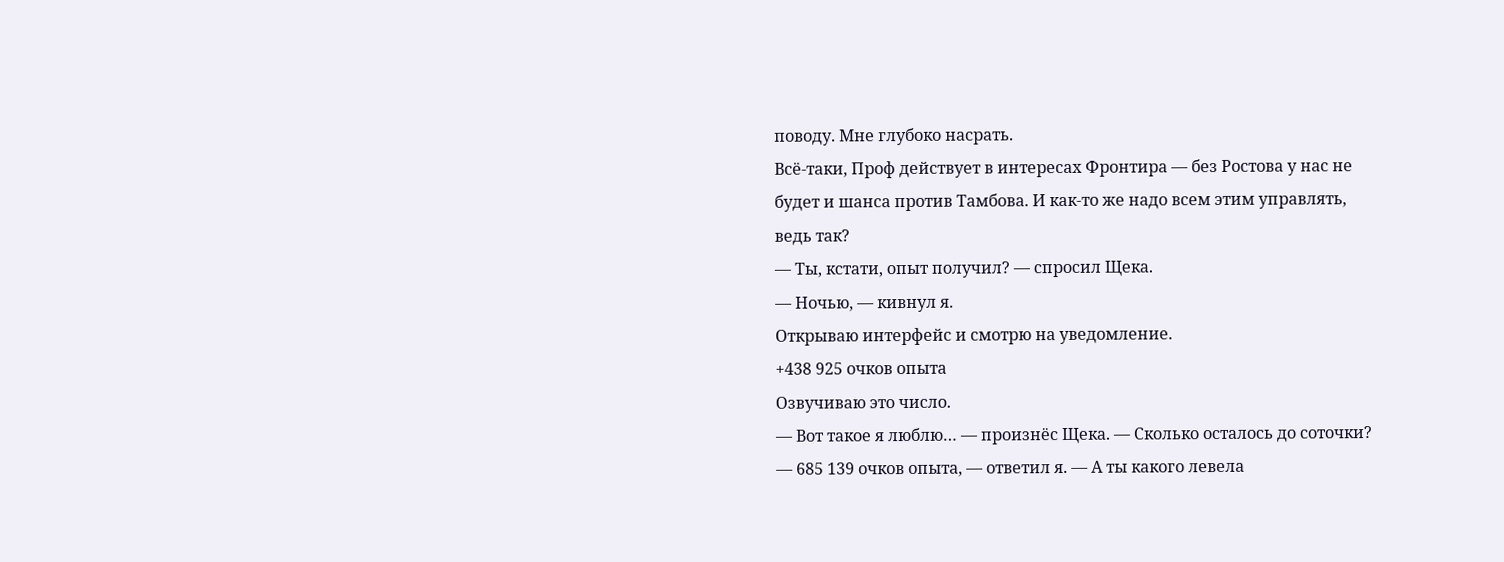поводу. Мне глубоко насрать.
Всё-таки, Проф действует в интересах Фронтира — без Ростова у нас не будет и шанса против Тамбова. И как-то же надо всем этим управлять, ведь так?
— Ты, кстати, опыт получил? — спросил Щека.
— Ночью, — кивнул я.
Открываю интерфейс и смотрю на уведомление.
+438 925 очков опыта
Озвучиваю это число.
— Вот такое я люблю… — произнёс Щека. — Сколько осталось до соточки?
— 685 139 очков опыта, — ответил я. — А ты какого левела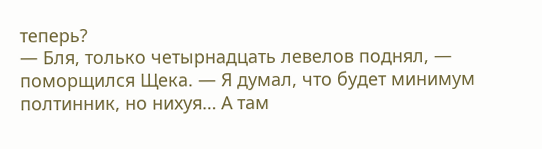теперь?
— Бля, только четырнадцать левелов поднял, — поморщился Щека. — Я думал, что будет минимум полтинник, но нихуя… А там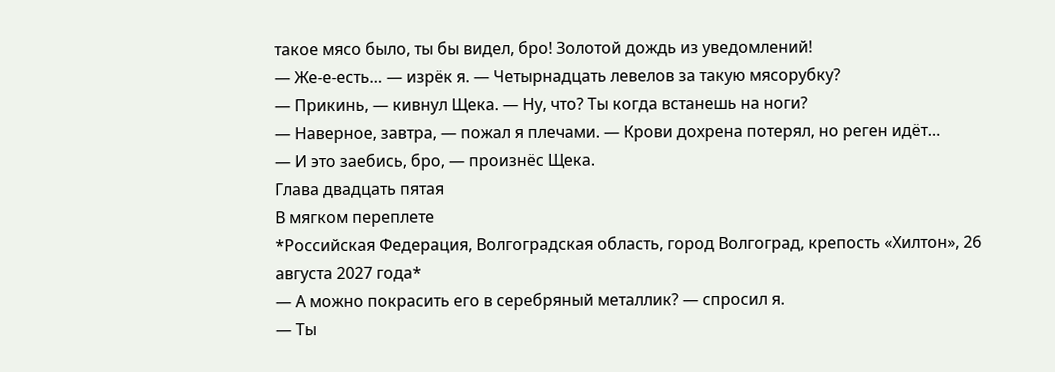такое мясо было, ты бы видел, бро! Золотой дождь из уведомлений!
— Же-е-есть… — изрёк я. — Четырнадцать левелов за такую мясорубку?
— Прикинь, — кивнул Щека. — Ну, что? Ты когда встанешь на ноги?
— Наверное, завтра, — пожал я плечами. — Крови дохрена потерял, но реген идёт…
— И это заебись, бро, — произнёс Щека.
Глава двадцать пятая
В мягком переплете
*Российская Федерация, Волгоградская область, город Волгоград, крепость «Хилтон», 26 августа 2027 года*
— А можно покрасить его в серебряный металлик? — спросил я.
— Ты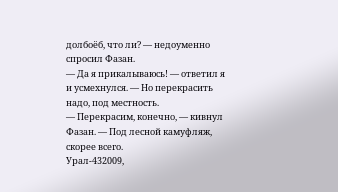долбоёб, что ли? — недоуменно спросил Фазан.
— Да я прикалываюсь! — ответил я и усмехнулся. — Но перекрасить надо, под местность.
— Перекрасим, конечно, — кивнул Фазан. — Под лесной камуфляж, скорее всего.
Урал-432009,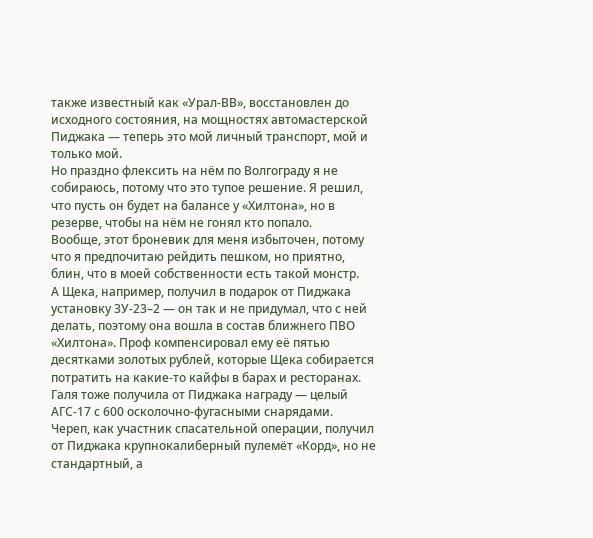также известный как «Урал-ВВ», восстановлен до исходного состояния, на мощностях автомастерской Пиджака — теперь это мой личный транспорт, мой и только мой.
Но праздно флексить на нём по Волгограду я не собираюсь, потому что это тупое решение. Я решил, что пусть он будет на балансе у «Хилтона», но в резерве, чтобы на нём не гонял кто попало.
Вообще, этот броневик для меня избыточен, потому что я предпочитаю рейдить пешком, но приятно, блин, что в моей собственности есть такой монстр.
А Щека, например, получил в подарок от Пиджака установку ЗУ-23–2 — он так и не придумал, что с ней делать, поэтому она вошла в состав ближнего ПВО «Хилтона». Проф компенсировал ему её пятью десятками золотых рублей, которые Щека собирается потратить на какие-то кайфы в барах и ресторанах.
Галя тоже получила от Пиджака награду — целый АГС-17 с 600 осколочно-фугасными снарядами.
Череп, как участник спасательной операции, получил от Пиджака крупнокалиберный пулемёт «Корд», но не стандартный, а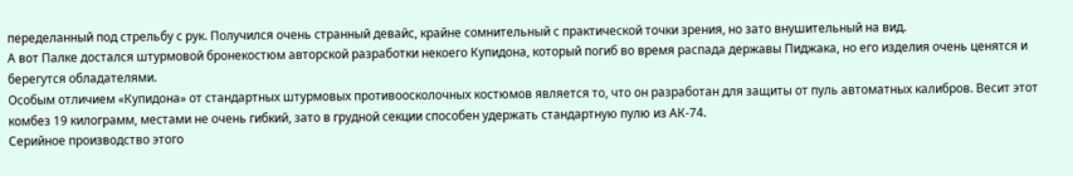переделанный под стрельбу с рук. Получился очень странный девайс, крайне сомнительный с практической точки зрения, но зато внушительный на вид.
А вот Палке достался штурмовой бронекостюм авторской разработки некоего Купидона, который погиб во время распада державы Пиджака, но его изделия очень ценятся и берегутся обладателями.
Особым отличием «Купидона» от стандартных штурмовых противоосколочных костюмов является то, что он разработан для защиты от пуль автоматных калибров. Весит этот комбез 19 килограмм, местами не очень гибкий, зато в грудной секции способен удержать стандартную пулю из АК-74.
Серийное производство этого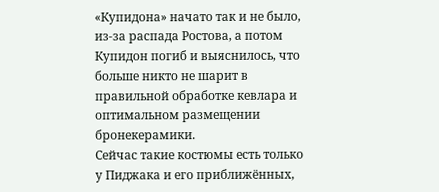«Купидона» начато так и не было, из-за распада Ростова, а потом Купидон погиб и выяснилось, что больше никто не шарит в правильной обработке кевлара и оптимальном размещении бронекерамики.
Сейчас такие костюмы есть только у Пиджака и его приближённых,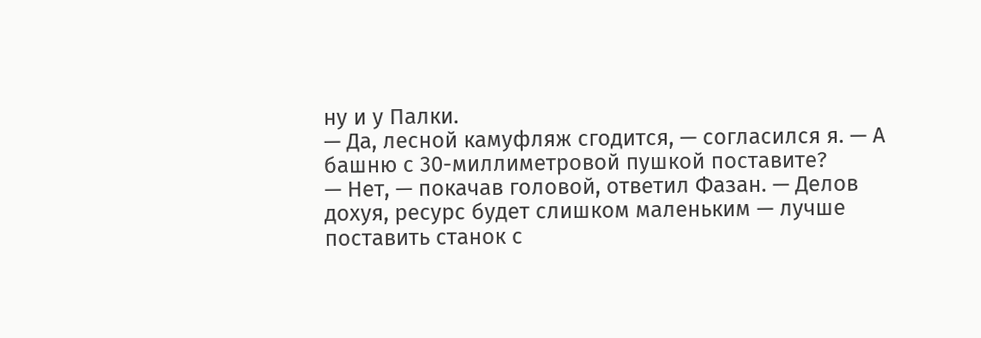ну и у Палки.
— Да, лесной камуфляж сгодится, — согласился я. — А башню с 30-миллиметровой пушкой поставите?
— Нет, — покачав головой, ответил Фазан. — Делов дохуя, ресурс будет слишком маленьким — лучше поставить станок с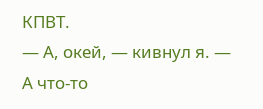КПВТ.
— А, окей, — кивнул я. — А что-то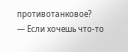противотанковое?
— Если хочешь что-то